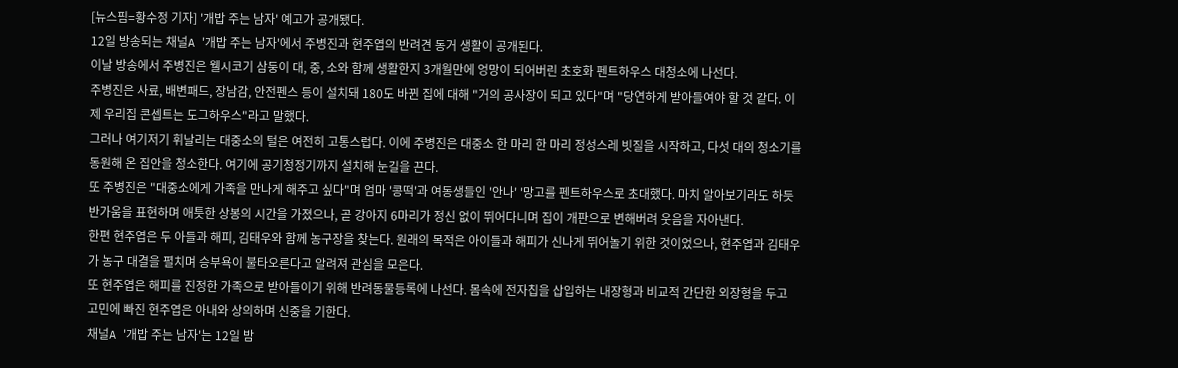[뉴스핌=황수정 기자] '개밥 주는 남자' 예고가 공개됐다.
12일 방송되는 채널A '개밥 주는 남자'에서 주병진과 현주엽의 반려견 동거 생활이 공개된다.
이날 방송에서 주병진은 웰시코기 삼둥이 대, 중, 소와 함께 생활한지 3개월만에 엉망이 되어버린 초호화 펜트하우스 대청소에 나선다.
주병진은 사료, 배변패드, 장남감, 안전펜스 등이 설치돼 180도 바뀐 집에 대해 "거의 공사장이 되고 있다"며 "당연하게 받아들여야 할 것 같다. 이제 우리집 콘셉트는 도그하우스"라고 말했다.
그러나 여기저기 휘날리는 대중소의 털은 여전히 고통스럽다. 이에 주병진은 대중소 한 마리 한 마리 정성스레 빗질을 시작하고, 다섯 대의 청소기를 동원해 온 집안을 청소한다. 여기에 공기청정기까지 설치해 눈길을 끈다.
또 주병진은 "대중소에게 가족을 만나게 해주고 싶다"며 엄마 '콩떡'과 여동생들인 '안나' '망고를 펜트하우스로 초대했다. 마치 알아보기라도 하듯 반가움을 표현하며 애틋한 상봉의 시간을 가졌으나, 곧 강아지 6마리가 정신 없이 뛰어다니며 집이 개판으로 변해버려 웃음을 자아낸다.
한편 현주엽은 두 아들과 해피, 김태우와 함께 농구장을 찾는다. 원래의 목적은 아이들과 해피가 신나게 뛰어놀기 위한 것이었으나, 현주엽과 김태우가 농구 대결을 펼치며 승부욕이 불타오른다고 알려져 관심을 모은다.
또 현주엽은 해피를 진정한 가족으로 받아들이기 위해 반려동물등록에 나선다. 몸속에 전자칩을 삽입하는 내장형과 비교적 간단한 외장형을 두고 고민에 빠진 현주엽은 아내와 상의하며 신중을 기한다.
채널A '개밥 주는 남자'는 12일 밤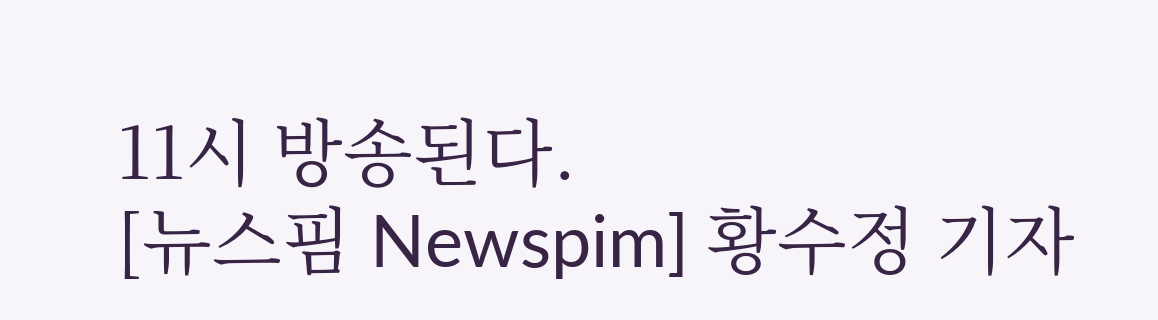11시 방송된다.
[뉴스핌 Newspim] 황수정 기자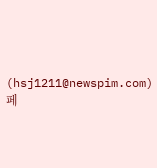(hsj1211@newspim.com) 페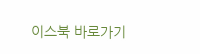이스북 바로가기